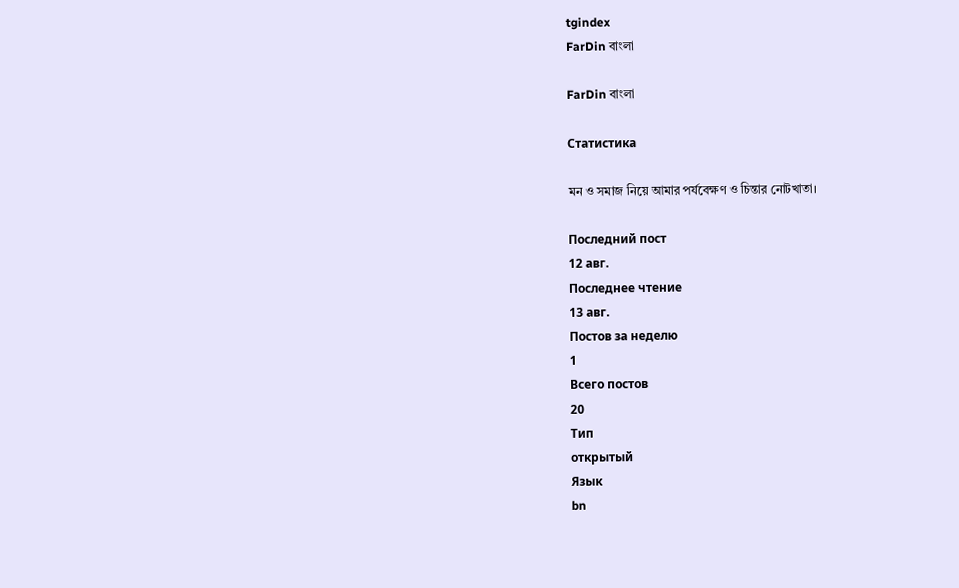tgindex
FarDin বাংলা

FarDin বাংলা

Статистика

মন ও সমাজ নিয়ে আমার পর্যবেক্ষণ ও চিন্তার নোটখাতা।

Последний пост
12 авг.
Последнее чтение
13 авг.
Постов за неделю
1
Всего постов
20
Тип
открытый
Язык
bn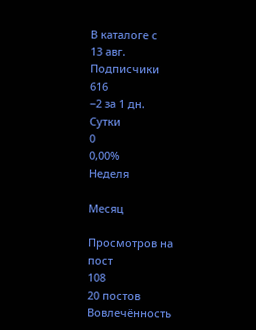В каталоге с
13 авг.
Подписчики
616
−2 за 1 дн.
Сутки
0
0,00%
Неделя

Месяц

Просмотров на пост
108
20 постов
Вовлечённость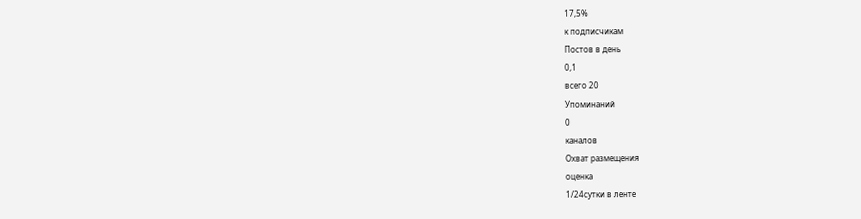17,5%
к подписчикам
Постов в день
0,1
всего 20
Упоминаний
0
каналов
Охват размещения
оценка
1/24сутки в ленте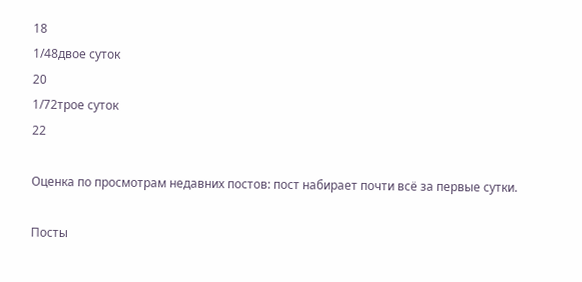18
1/48двое суток
20
1/72трое суток
22

Оценка по просмотрам недавних постов: пост набирает почти всё за первые сутки.

Посты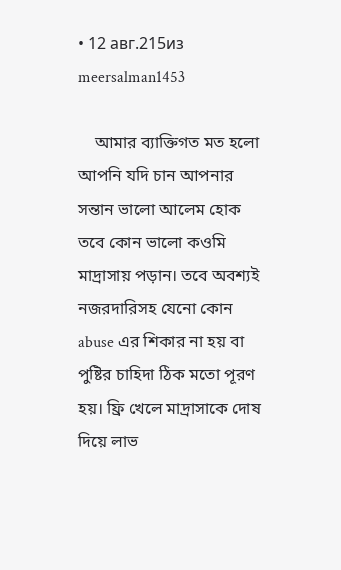• 12 авг.215из meersalman1453

    আমার ব্যাক্তিগত মত হলো আপনি যদি চান আপনার সন্তান ভালো আলেম হোক তবে কোন ভালো কওমি মাদ্রাসায় পড়ান। তবে অবশ্যই নজরদারিসহ যেনো কোন abuse এর শিকার না হয় বা পুষ্টির চাহিদা ঠিক মতো পূরণ হয়। ফ্রি খেলে মাদ্রাসাকে দোষ দিয়ে লাভ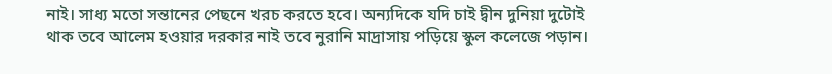নাই। সাধ্য মতো সন্তানের পেছনে খরচ করতে হবে। অন্যদিকে যদি চাই দ্বীন দুনিয়া দুটোই থাক তবে আলেম হওয়ার দরকার নাই তবে নুরানি মাদ্রাসায় পড়িয়ে স্কুল কলেজে পড়ান।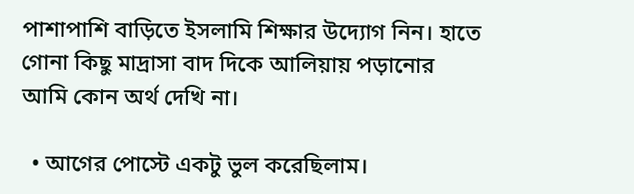পাশাপাশি বাড়িতে ইসলামি শিক্ষার উদ্যোগ নিন। হাতে গোনা কিছু মাদ্রাসা বাদ দিকে আলিয়ায় পড়ানোর আমি কোন অর্থ দেখি না।

  • আগের পোস্টে একটু ভুল করেছিলাম।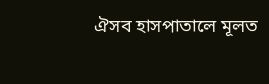ঐসব হাসপাতালে মূলত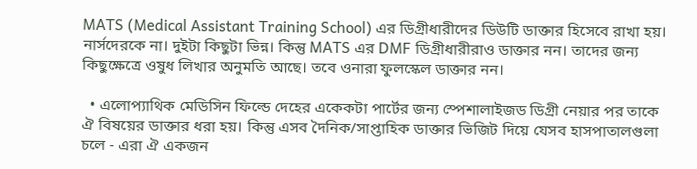MATS (Medical Assistant Training School) এর ডিগ্রীধারীদের ডিউটি ডাক্তার হিসেবে রাখা হয়। নার্সদেরকে না। দুইটা কিছুটা ভিন্ন। কিন্তু MATS এর DMF ডিগ্রীধারীরাও ডাক্তার নন। তাদের জন্য কিছুক্ষেত্রে ওষুধ লিখার অনুমতি আছে। তবে ওনারা ফুলস্কেল ডাক্তার নন।

  • এলোপ্যাথিক মেডিসিন ফিল্ডে দেহের একেকটা পার্টের জন্য স্পেশালাইজড ডিগ্ৰী নেয়ার পর তাকে ঐ বিষয়ের ডাক্তার ধরা হয়। কিন্তু এসব দৈনিক/সাপ্তাহিক ডাক্তার ভিজিট দিয়ে যেসব হাসপাতালগুলা চলে - এরা ঐ একজন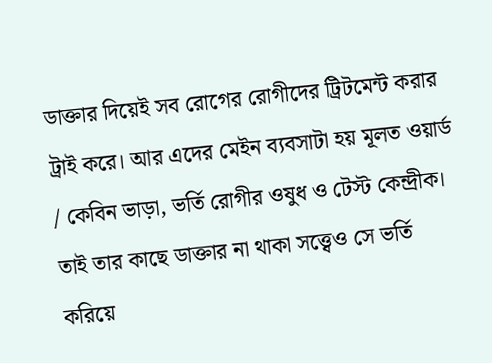ডাক্তার দিয়েই সব রোগের রোগীদের ট্রিটমেন্ট করার ট্রাই করে। আর এদের মেইন ব্যবসাটা হয় মূলত ওয়ার্ড / কেবিন ভাড়া, ভর্তি রোগীর ওষুধ ও টেস্ট কেন্দ্রীক। তাই তার কাছে ডাক্তার না থাকা সত্ত্বেও সে ভর্তি করিয়ে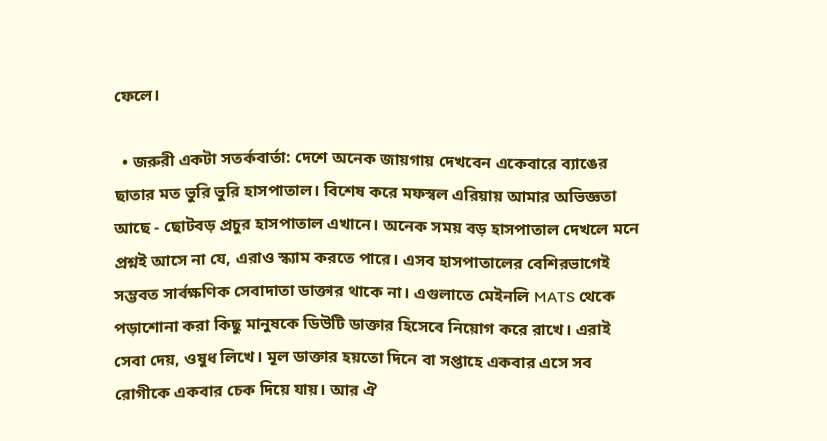ফেলে।

  • জরুরী একটা সতর্কবার্তা: দেশে অনেক জায়গায় দেখবেন একেবারে ব্যাঙের ছাতার মত ভুরি ভুরি হাসপাতাল। বিশেষ করে মফস্বল এরিয়ায় আমার অভিজ্ঞতা আছে - ছোটবড় প্রচুর হাসপাতাল এখানে। অনেক সময় বড় হাসপাতাল দেখলে মনে প্রশ্নই আসে না যে, এরাও স্ক্যাম করতে পারে। এসব হাসপাতালের বেশিরভাগেই সম্ভবত সার্বক্ষণিক সেবাদাতা ডাক্তার থাকে না। এগুলাতে মেইনলি MATS থেকে পড়াশোনা করা কিছু মানুষকে ডিউটি ডাক্তার হিসেবে নিয়োগ করে রাখে। এরাই সেবা দেয়, ওষুধ লিখে। মূল ডাক্তার হয়তো দিনে বা সপ্তাহে একবার এসে সব রোগীকে একবার চেক দিয়ে যায়। আর ঐ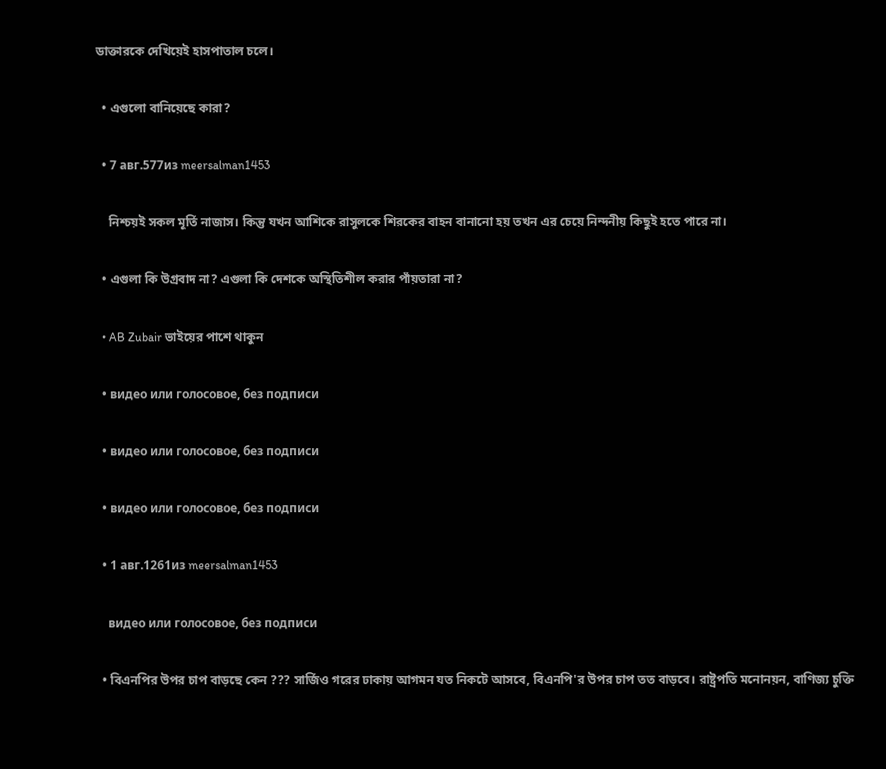ডাক্তারকে দেখিয়েই হাসপাতাল চলে।

  • এগুলো বানিয়েছে কারা?

  • 7 авг.577из meersalman1453

    নিশ্চয়ই সকল মূর্তি নাজাস। কিন্তু যখন আশিকে রাসুলকে শিরকের বাহন বানানো হয় তখন এর চেয়ে নিন্দনীয় কিছুই হতে পারে না।

  • এগুলা কি উগ্রবাদ না? এগুলা কি দেশকে অস্থিতিশীল করার পাঁয়তারা না?

  • AB Zubair ভাইয়ের পাশে থাকুন

  • видео или голосовое, без подписи

  • видео или голосовое, без подписи

  • видео или голосовое, без подписи

  • 1 авг.1261из meersalman1453

    видео или голосовое, без подписи

  • বিএনপির উপর চাপ বাড়ছে কেন ??? সার্জিও গরের ঢাকায় আগমন যত নিকটে আসবে, বিএনপি'র উপর চাপ তত বাড়বে। রাষ্ট্রপতি মনোনয়ন, বাণিজ্য চুক্তি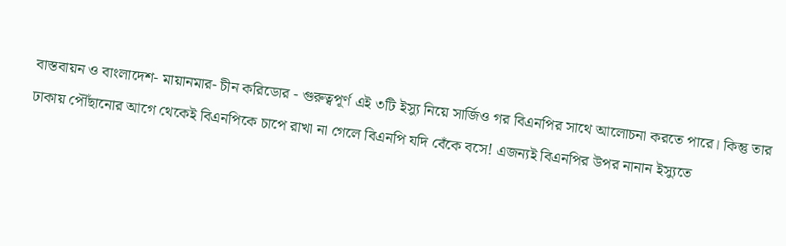বাস্তবায়ন ও বাংলাদেশ- মায়ানমার- চীন করিডোর - গুরুত্বপূর্ণ এই ৩টি ইস্যু নিয়ে সার্জিও গর বিএনপির সাথে আলোচনা করতে পারে। কিন্তু তার ঢাকায় পৌঁছানোর আগে থেকেই বিএনপিকে চাপে রাখা না গেলে বিএনপি যদি বেঁকে বসে! এজন্যই বিএনপির উপর নানান ইস্যুতে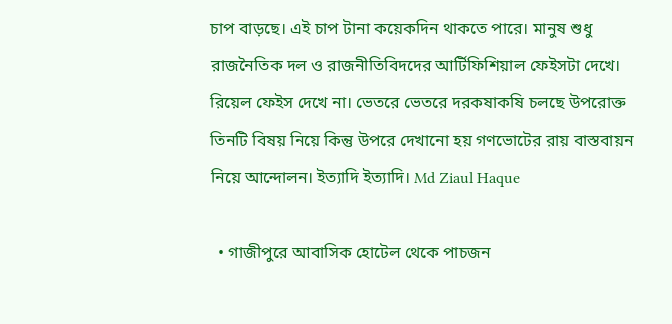চাপ বাড়ছে। এই চাপ টানা কয়েকদিন থাকতে পারে। মানুষ শুধু রাজনৈতিক দল ও রাজনীতিবিদদের আর্টিফিশিয়াল ফেইসটা দেখে। রিয়েল ফেইস দেখে না। ভেতরে ভেতরে দরকষাকষি চলছে উপরোক্ত তিনটি বিষয় নিয়ে কিন্তু উপরে দেখানো হয় গণভোটের রায় বাস্তবায়ন নিয়ে আন্দোলন। ইত্যাদি ইত্যাদি। Md Ziaul Haque

  • গাজীপু‌রে আবা‌সিক হো‌টেল থে‌কে পাচজন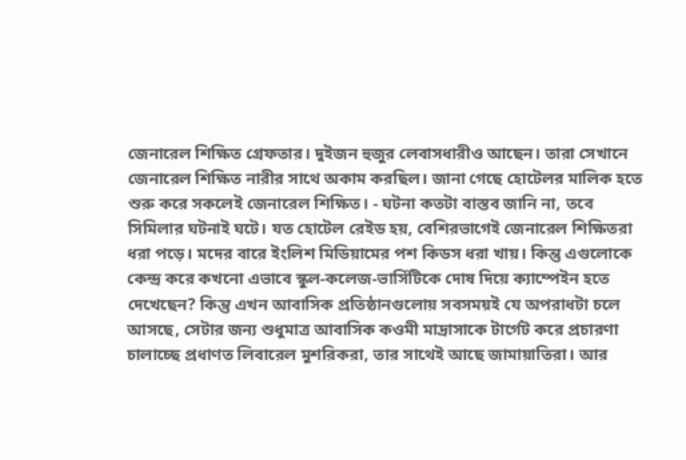জেনা‌রেল শি‌ক্ষিত গ্রেফতার। দুইজন হুজ‌ুর লেবাসধারীও আ‌ছেন। তারা সেখা‌নে জেনা‌রেল শি‌ক্ষিত নারীর সা‌থে অকাম কর‌ছিল। জানা গে‌ছে হো‌টেলর মা‌লিক হ‌তে শুরু ক‌রে সক‌লেই জেনা‌রেল শি‌ক্ষিত। - ঘটনা কতটা বাস্তব জানি না, তবে সিমিলার ঘটনাই ঘটে। যত হোটেল রেইড হয়, বেশিরভাগেই জেনারেল শিক্ষিতরা ধরা পড়ে। মদের বারে ইংলিশ মিডিয়ামের পশ কিডস ধরা খায়। কিন্তু এগুলোকে কেন্দ্র করে কখনো এভাবে স্কুল-কলেজ-ভার্সিটিকে দোষ দিয়ে ক্যাম্পেইন হতে দেখেছেন? কিন্তু এখন আবাসিক প্রতিষ্ঠানগুলোয় সবসময়ই যে অপরাধটা চলে আসছে, সেটার জন্য শুধুমাত্র আবাসিক কওমী মাদ্রাসাকে টার্গেট করে প্রচারণা চালাচ্ছে প্রধাণত লিবারেল মুশরিকরা, তার সাথেই আছে জামায়াতিরা। আর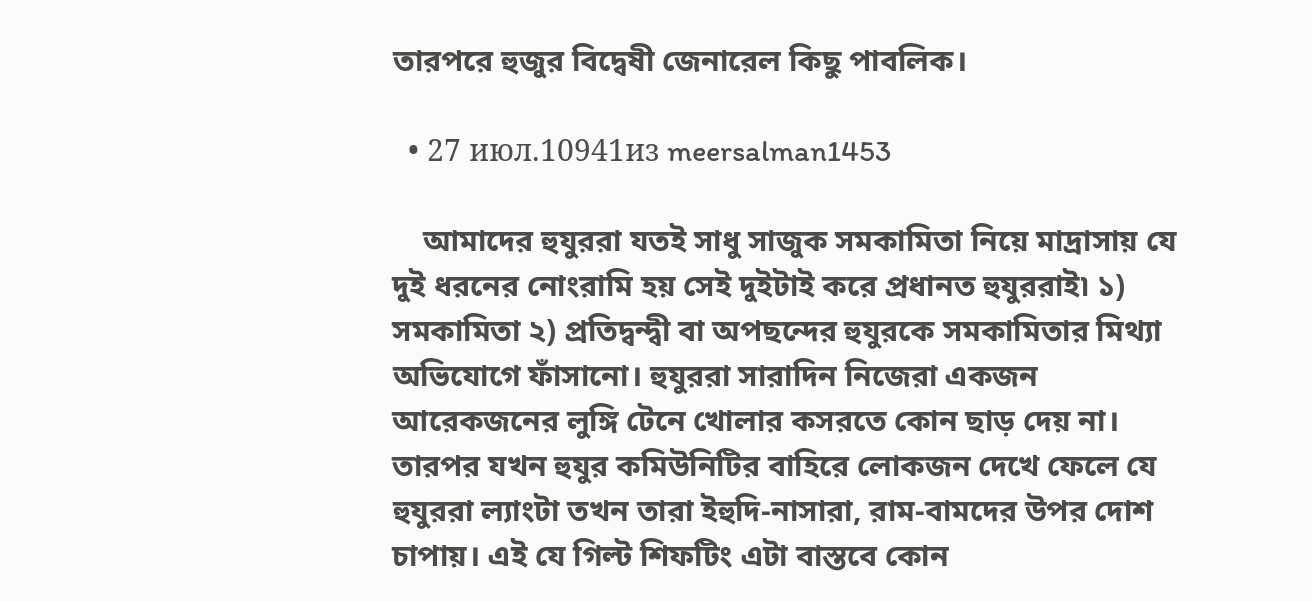তারপরে হুজুর বিদ্বেষী জেনারেল কিছু পাবলিক।

  • 27 июл.10941из meersalman1453

    আমাদের হুযুররা যতই সাধু সাজুক সমকামিতা নিয়ে মাদ্রাসায় যে দুই ধরনের নোংরামি হয় সেই দুইটাই করে প্রধানত হুযুররাই৷ ১) সমকামিতা ২) প্রতিদ্বন্দ্বী বা অপছন্দের হুযুরকে সমকামিতার মিথ্যা অভিযোগে ফাঁসানো। হুযুররা সারাদিন নিজেরা একজন আরেকজনের লুঙ্গি টেনে খোলার কসরতে কোন ছাড় দেয় না। তারপর যখন হুযুর কমিউনিটির বাহিরে লোকজন দেখে ফেলে যে হুযুররা ল্যাংটা তখন তারা ইহুদি-নাসারা, রাম-বামদের উপর দোশ চাপায়। এই যে গিল্ট শিফটিং এটা বাস্তবে কোন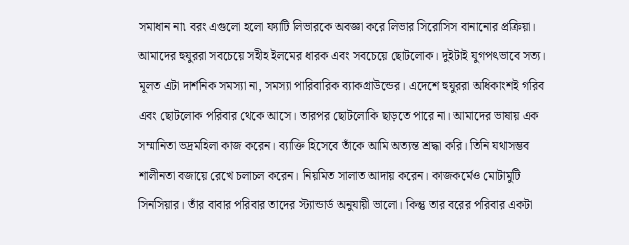সমাধান না৷ বরং এগুলো হলো ফ্যাটি লিভারকে অবজ্ঞা করে লিভার সিরোসিস বানানোর প্রক্রিয়া। আমাদের হুযুররা সবচেয়ে সহীহ ইলমের ধারক এবং সবচেয়ে ছোটলোক। দুইটাই যুগপৎভাবে সত্য। মূলত এটা দার্শনিক সমস্যা না, সমস্যা পারিবারিক ব্যাকগ্রাউন্ডের। এদেশে হুযুররা অধিকাংশই গরিব এবং ছোটলোক পরিবার থেকে আসে। তারপর ছোটলোকি ছাড়তে পারে না। আমাদের ভাষায় এক সম্মানিতা ভদ্রমহিলা কাজ করেন। ব্যাক্তি হিসেবে তাঁকে আমি অত্যন্ত শ্রদ্ধা করি। তিনি যথাসম্ভব শালীনতা বজায়ে রেখে চলাচল করেন। নিয়মিত সালাত আদায় করেন। কাজকর্মেও মোটামুটি সিনসিয়ার। তাঁর বাবার পরিবার তাদের স্ট্যান্ডার্ড অনুযায়ী ভালো। কিন্তু তার বরের পরিবার একটা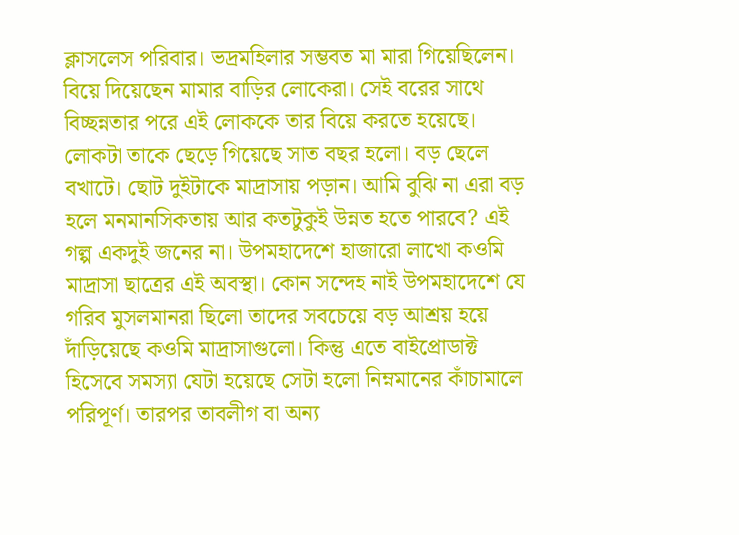ক্লাসলেস পরিবার। ভদ্রমহিলার সম্ভবত মা মারা গিয়েছিলেন। বিয়ে দিয়েছেন মামার বাড়ির লোকেরা। সেই বরের সাথে বিচ্ছন্নতার পরে এই লোককে তার বিয়ে করতে হয়েছে। লোকটা তাকে ছেড়ে গিয়েছে সাত বছর হলো। বড় ছেলে বখাটে। ছোট দুইটাকে মাদ্রাসায় পড়ান। আমি বুঝি না এরা বড় হলে মনমানসিকতায় আর কতটুকুই উন্নত হতে পারবে? এই গল্প একদুই জনের না। উপমহাদেশে হাজারো লাখো কওমি মাদ্রাসা ছাত্রের এই অবস্থা। কোন সন্দেহ নাই উপমহাদেশে যে গরিব মুসলমানরা ছিলো তাদের সবচেয়ে বড় আশ্রয় হয়ে দাঁড়িয়েছে কওমি মাদ্রাসাগুলো। কিন্তু এতে বাইপ্রোডাক্ট হিসেবে সমস্যা যেটা হয়েছে সেটা হলো নিম্নমানের কাঁচামালে পরিপূর্ণ। তারপর তাবলীগ বা অন্য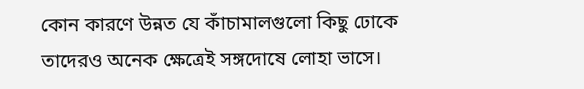কোন কারণে উন্নত যে কাঁচামালগুলো কিছু ঢোকে তাদেরও অনেক ক্ষেত্রেই সঙ্গদোষে লোহা ভাসে।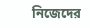নিজেদের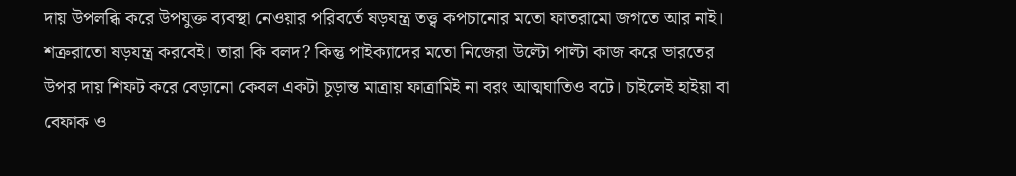দায় উপলব্ধি করে উপযুক্ত ব্যবস্থা নেওয়ার পরিবর্তে ষড়যন্ত্র তত্ত্ব কপচানোর মতো ফাতরামো জগতে আর নাই। শত্রুরাতো ষড়যন্ত্র করবেই। তারা কি বলদ? কিন্তু পাইক্যাদের মতো নিজেরা উল্টো পাল্টা কাজ করে ভারতের উপর দায় শিফট করে বেড়ানো কেবল একটা চূড়ান্ত মাত্রায় ফাত্রামিই না বরং আত্মঘাতিও বটে। চাইলেই হাইয়া বা বেফাক ও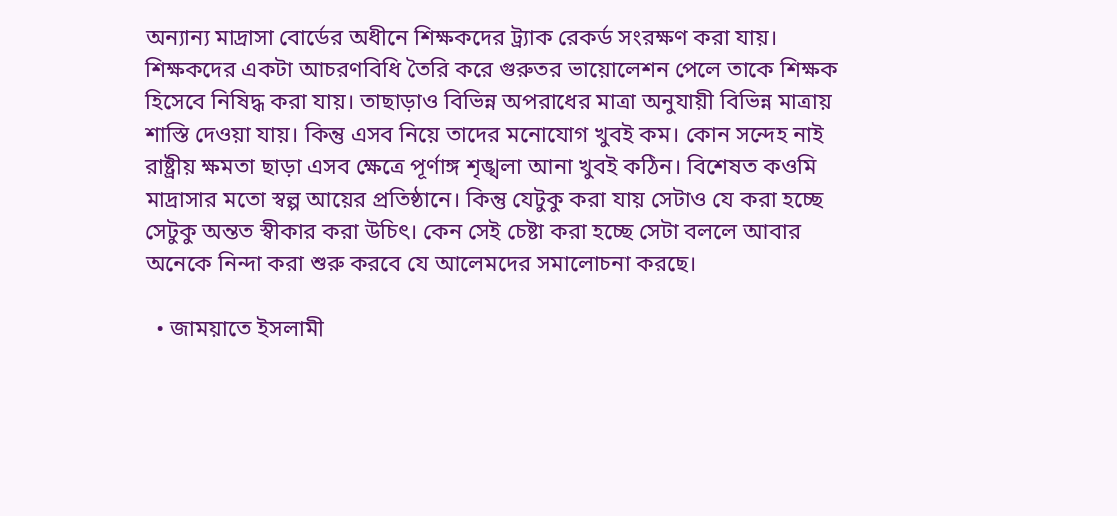অন্যান্য মাদ্রাসা বোর্ডের অধীনে শিক্ষকদের ট্র‍্যাক রেকর্ড সংরক্ষণ করা যায়। শিক্ষকদের একটা আচরণবিধি তৈরি করে গুরুতর ভায়োলেশন পেলে তাকে শিক্ষক হিসেবে নিষিদ্ধ করা যায়। তাছাড়াও বিভিন্ন অপরাধের মাত্রা অনুযায়ী বিভিন্ন মাত্রায় শাস্তি দেওয়া যায়। কিন্তু এসব নিয়ে তাদের মনোযোগ খুবই কম। কোন সন্দেহ নাই রাষ্ট্রীয় ক্ষমতা ছাড়া এসব ক্ষেত্রে পূর্ণাঙ্গ শৃঙ্খলা আনা খুবই কঠিন। বিশেষত কওমি মাদ্রাসার মতো স্বল্প আয়ের প্রতিষ্ঠানে। কিন্তু যেটুকু করা যায় সেটাও যে করা হচ্ছে সেটুকু অন্তত স্বীকার করা উচিৎ। কেন সেই চেষ্টা করা হচ্ছে সেটা বললে আবার অনেকে নিন্দা করা শুরু করবে যে আলেমদের সমালোচনা করছে।

  • জাময়াতে ইসলামী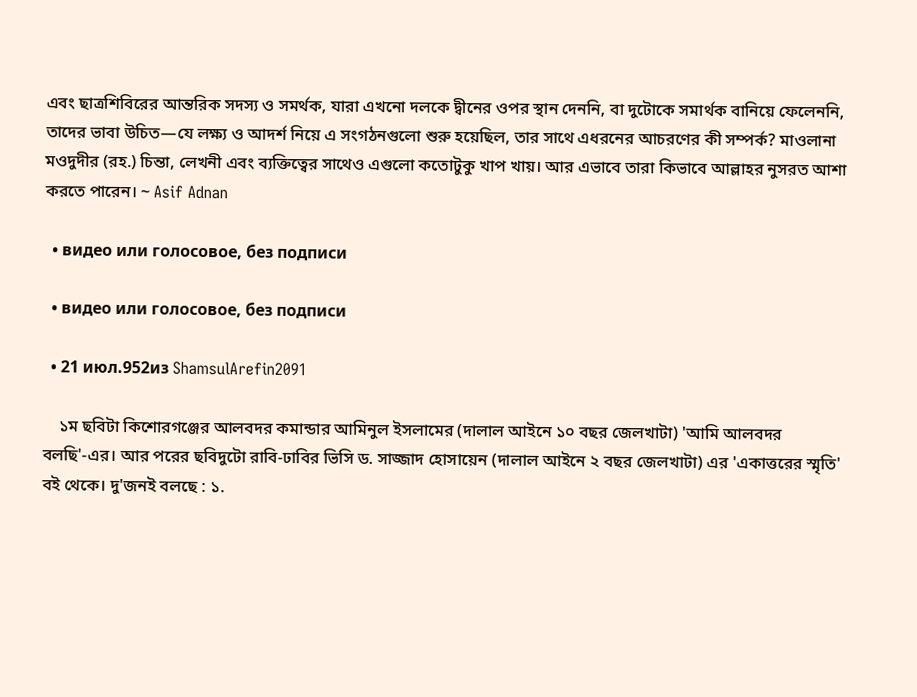এবং ছাত্রশিবিরের আন্তরিক সদস্য ও সমর্থক, যারা এখনো দলকে দ্বীনের ওপর স্থান দেননি, বা দুটোকে সমার্থক বানিয়ে ফেলেননি, তাদের ভাবা উচিত—যে লক্ষ্য ও আদর্শ নিয়ে এ সংগঠনগুলো শুরু হয়েছিল, তার সাথে এধরনের আচরণের কী সম্পর্ক? মাওলানা মওদুদীর (রহ.) চিন্তা, লেখনী এবং ব্যক্তিত্বের সাথেও এগুলো কতোটুকু খাপ খায়। আর এভাবে তারা কিভাবে আল্লাহর নুসরত আশা করতে পারেন। ~ Asif Adnan

  • видео или голосовое, без подписи

  • видео или голосовое, без подписи

  • 21 июл.952из ShamsulArefin2091

    ১ম ছবিটা কিশোরগঞ্জের আলবদর কমান্ডার আমিনুল ইসলামের (দালাল আইনে ১০ বছর জেলখাটা) 'আমি আলবদর বলছি'-এর। আর পরের ছবিদুটো রাবি-ঢাবির ভিসি ড. সাজ্জাদ হোসায়েন (দালাল আইনে ২ বছর জেলখাটা) এর 'একাত্তরের স্মৃতি' বই থেকে। দু'জনই বলছে : ১.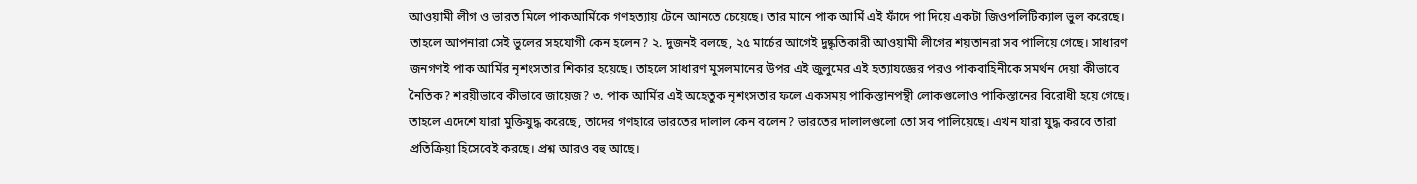আওয়ামী লীগ ও ভারত মিলে পাকআর্মিকে গণহত্যায় টেনে আনতে চেয়েছে। তার মানে পাক আর্মি এই ফাঁদে পা দিয়ে একটা জিওপলিটিক্যাল ভুল করেছে। তাহলে আপনারা সেই ভুলের সহযোগী কেন হলেন? ২. দুজনই বলছে, ২৫ মার্চের আগেই দুষ্কৃতিকারী আওয়ামী লীগের শয়তানরা সব পালিয়ে গেছে। সাধারণ জনগণই পাক আর্মির নৃশংসতার শিকার হয়েছে। তাহলে সাধারণ মুসলমানের উপর এই জুলুমের এই হত্যাযজ্ঞের পরও পাকবাহিনীকে সমর্থন দেয়া কীভাবে নৈতিক? শরয়ীভাবে কীভাবে জায়েজ? ৩. পাক আর্মির এই অহেতুক নৃশংসতার ফলে একসময় পাকিস্তানপন্থী লোকগুলোও পাকিস্তানের বিরোধী হয়ে গেছে। তাহলে এদেশে যারা মুক্তিযুদ্ধ করেছে, তাদের গণহারে ভারতের দালাল কেন বলেন? ভারতের দালালগুলো তো সব পালিয়েছে। এখন যারা যুদ্ধ করবে তারা প্রতিক্রিয়া হিসেবেই করছে। প্রশ্ন আরও বহু আছে।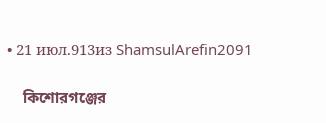• 21 июл.913из ShamsulArefin2091

    কিশোরগঞ্জের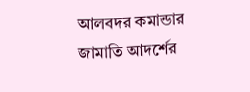আলবদর কমান্ডার জামাতি আদর্শের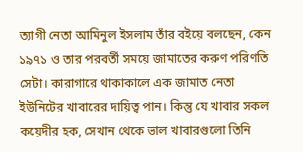ত্যাগী নেতা আমিনুল ইসলাম তাঁর বইয়ে বলছেন, কেন ১৯৭১ ও তার পরবর্তী সময়ে জামাতের করুণ পরিণতি সেটা। কারাগারে থাকাকালে এক জামাত নেতা ইউনিটের খাবারের দায়িত্ব পান। কিন্তু যে খাবার সকল কয়েদীর হক, সেখান থেকে ভাল খাবারগুলো তিনি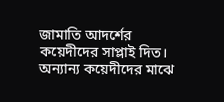জামাতি আদর্শের কয়েদীদের সাপ্লাই দিত। অন্যান্য কয়েদীদের মাঝে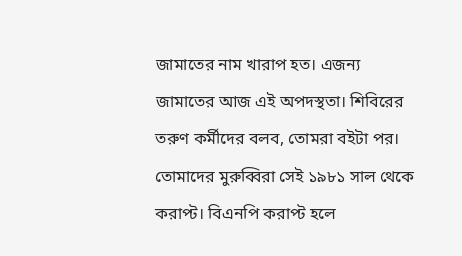জামাতের নাম খারাপ হত। এজন্য জামাতের আজ এই অপদস্থতা। শিবিরের তরুণ কর্মীদের বলব, তোমরা বইটা পর। তোমাদের মুরুব্বিরা সেই ১৯৮১ সাল থেকে করাপ্ট। বিএনপি করাপ্ট হলে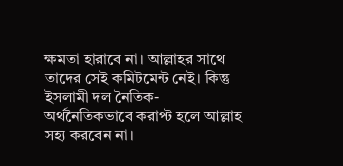ক্ষমতা হারাবে না। আল্লাহর সাথে তাদের সেই কমিটমেন্ট নেই। কিন্তু ইসলামী দল নৈতিক-অর্থনৈতিকভাবে করাপ্ট হলে আল্লাহ সহ্য করবেন না।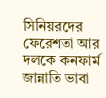সিনিয়রদের ফেরেশতা আর দলকে কনফার্ম জান্নাতি ভাবা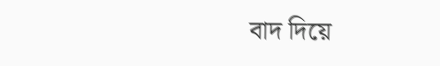বাদ দিয়ে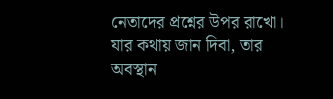নেতাদের প্রশ্নের উপর রাখো। যার কথায় জান দিবা, তার অবস্থান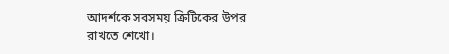আদর্শকে সবসময় ক্রিটিকের উপর রাখতে শেখো।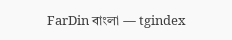FarDin বাংলা — tgindex